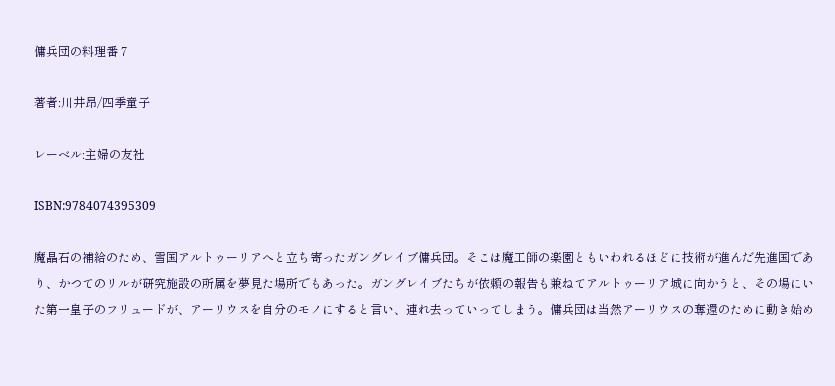傭兵団の料理番 7

著者:川井昂/四季童子

レーベル:主婦の友社

ISBN:9784074395309

魔晶石の補給のため、雪国アルトゥーリアへと立ち寄ったガングレイブ傭兵団。そこは魔工師の楽園ともいわれるほどに技術が進んだ先進国であり、かつてのリルが研究施設の所属を夢見た場所でもあった。ガングレイブたちが依頼の報告も兼ねてアルトゥーリア城に向かうと、その場にいた第一皇子のフリュードが、アーリウスを自分のモノにすると言い、連れ去っていってしまう。傭兵団は当然アーリウスの奪還のために動き始め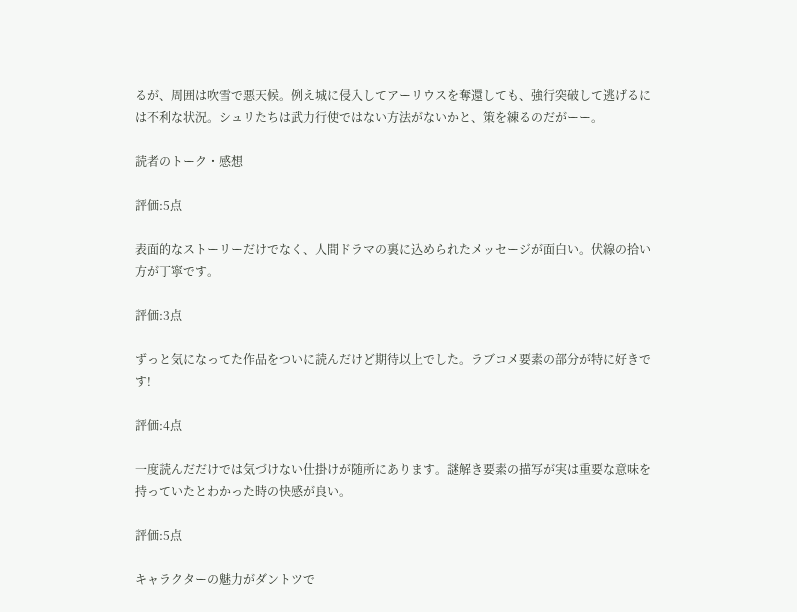るが、周囲は吹雪で悪天候。例え城に侵入してアーリウスを奪還しても、強行突破して逃げるには不利な状況。シュリたちは武力行使ではない方法がないかと、策を練るのだがーー。

読者のトーク・感想

評価:5点

表面的なストーリーだけでなく、人間ドラマの裏に込められたメッセージが面白い。伏線の拾い方が丁寧です。

評価:3点

ずっと気になってた作品をついに読んだけど期待以上でした。ラブコメ要素の部分が特に好きです!

評価:4点

一度読んだだけでは気づけない仕掛けが随所にあります。謎解き要素の描写が実は重要な意味を持っていたとわかった時の快感が良い。

評価:5点

キャラクターの魅力がダントツで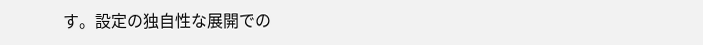す。設定の独自性な展開での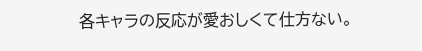各キャラの反応が愛おしくて仕方ない。